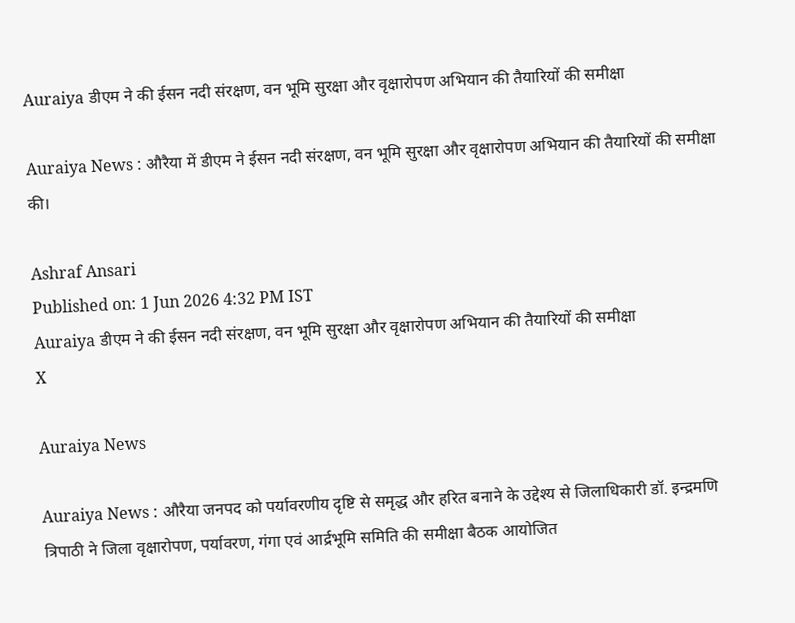Auraiya डीएम ने की ईसन नदी संरक्षण, वन भूमि सुरक्षा और वृक्षारोपण अभियान की तैयारियों की समीक्षा

Auraiya News : औरैया में डीएम ने ईसन नदी संरक्षण, वन भूमि सुरक्षा और वृक्षारोपण अभियान की तैयारियों की समीक्षा की।

Ashraf Ansari
Published on: 1 Jun 2026 4:32 PM IST
Auraiya डीएम ने की ईसन नदी संरक्षण, वन भूमि सुरक्षा और वृक्षारोपण अभियान की तैयारियों की समीक्षा
X

Auraiya News

Auraiya News : औरैया जनपद को पर्यावरणीय दृष्टि से समृद्ध और हरित बनाने के उद्देश्य से जिलाधिकारी डॉ. इन्द्रमणि त्रिपाठी ने जिला वृक्षारोपण, पर्यावरण, गंगा एवं आर्द्रभूमि समिति की समीक्षा बैठक आयोजित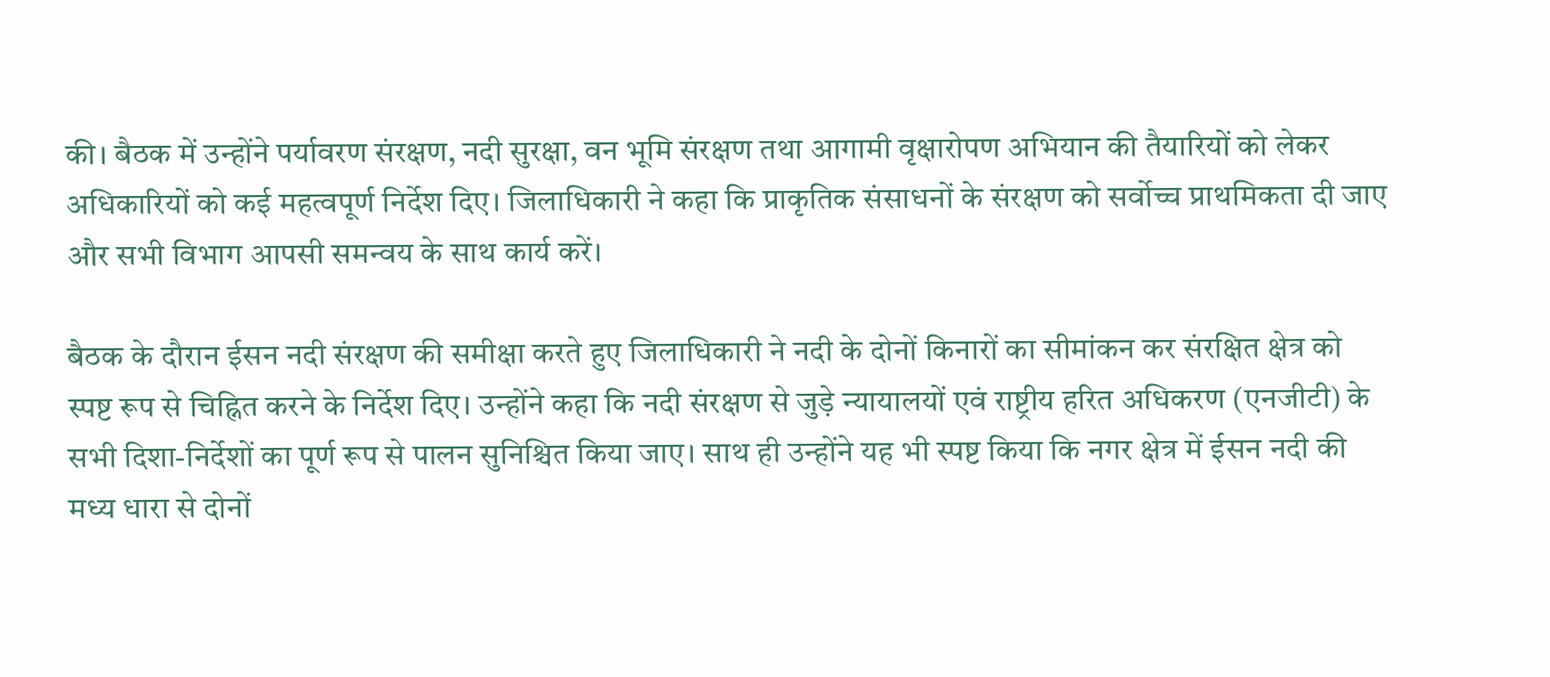की। बैठक में उन्होंने पर्यावरण संरक्षण, नदी सुरक्षा, वन भूमि संरक्षण तथा आगामी वृक्षारोपण अभियान की तैयारियों को लेकर अधिकारियों को कई महत्वपूर्ण निर्देश दिए। जिलाधिकारी ने कहा कि प्राकृतिक संसाधनों के संरक्षण को सर्वोच्च प्राथमिकता दी जाए और सभी विभाग आपसी समन्वय के साथ कार्य करें।

बैठक के दौरान ईसन नदी संरक्षण की समीक्षा करते हुए जिलाधिकारी ने नदी के दोनों किनारों का सीमांकन कर संरक्षित क्षेत्र को स्पष्ट रूप से चिह्नित करने के निर्देश दिए। उन्होंने कहा कि नदी संरक्षण से जुड़े न्यायालयों एवं राष्ट्रीय हरित अधिकरण (एनजीटी) के सभी दिशा-निर्देशों का पूर्ण रूप से पालन सुनिश्चित किया जाए। साथ ही उन्होंने यह भी स्पष्ट किया कि नगर क्षेत्र में ईसन नदी की मध्य धारा से दोनों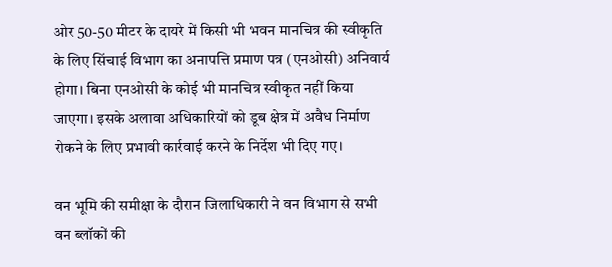ओर 50-50 मीटर के दायरे में किसी भी भवन मानचित्र की स्वीकृति के लिए सिंचाई विभाग का अनापत्ति प्रमाण पत्र (एनओसी) अनिवार्य होगा। बिना एनओसी के कोई भी मानचित्र स्वीकृत नहीं किया जाएगा। इसके अलावा अधिकारियों को डूब क्षेत्र में अवैध निर्माण रोकने के लिए प्रभावी कार्रवाई करने के निर्देश भी दिए गए।

वन भूमि की समीक्षा के दौरान जिलाधिकारी ने वन विभाग से सभी वन ब्लॉकों की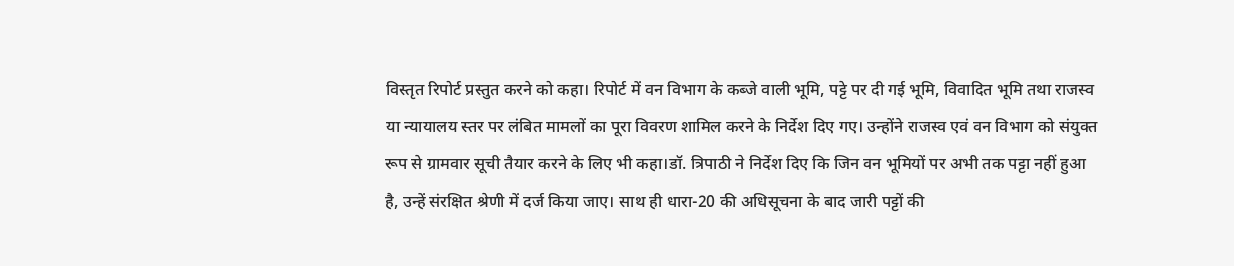विस्तृत रिपोर्ट प्रस्तुत करने को कहा। रिपोर्ट में वन विभाग के कब्जे वाली भूमि, पट्टे पर दी गई भूमि, विवादित भूमि तथा राजस्व या न्यायालय स्तर पर लंबित मामलों का पूरा विवरण शामिल करने के निर्देश दिए गए। उन्होंने राजस्व एवं वन विभाग को संयुक्त रूप से ग्रामवार सूची तैयार करने के लिए भी कहा।डॉ. त्रिपाठी ने निर्देश दिए कि जिन वन भूमियों पर अभी तक पट्टा नहीं हुआ है, उन्हें संरक्षित श्रेणी में दर्ज किया जाए। साथ ही धारा-20 की अधिसूचना के बाद जारी पट्टों की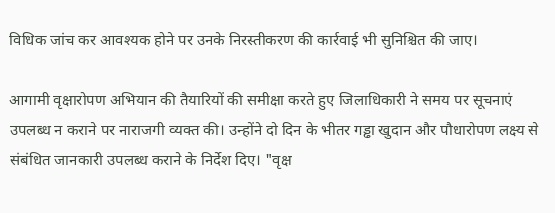विधिक जांच कर आवश्यक होने पर उनके निरस्तीकरण की कार्रवाई भी सुनिश्चित की जाए।

आगामी वृक्षारोपण अभियान की तैयारियों की समीक्षा करते हुए जिलाधिकारी ने समय पर सूचनाएं उपलब्ध न कराने पर नाराजगी व्यक्त की। उन्होंने दो दिन के भीतर गड्ढा खुदान और पौधारोपण लक्ष्य से संबंधित जानकारी उपलब्ध कराने के निर्देश दिए। "वृक्ष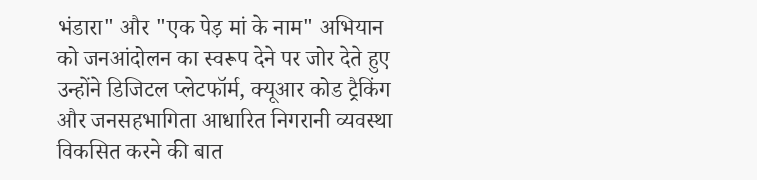भंडारा" और "एक पेड़ मां के नाम" अभियान को जनआंदोलन का स्वरूप देने पर जोर देते हुए उन्होंने डिजिटल प्लेटफॉर्म, क्यूआर कोड ट्रैकिंग और जनसहभागिता आधारित निगरानी व्यवस्था विकसित करने की बात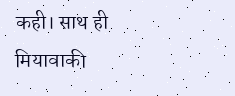कही। साथ ही मियावाकी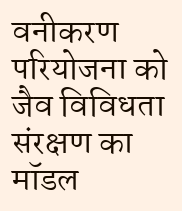वनीकरण परियोजना को जैव विविधता संरक्षण का मॉडल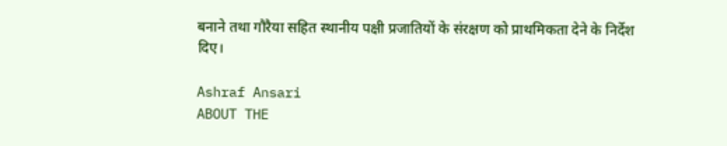बनाने तथा गौरैया सहित स्थानीय पक्षी प्रजातियों के संरक्षण को प्राथमिकता देने के निर्देश दिए।

Ashraf Ansari
ABOUT THE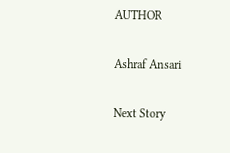AUTHOR

Ashraf Ansari

Next Story